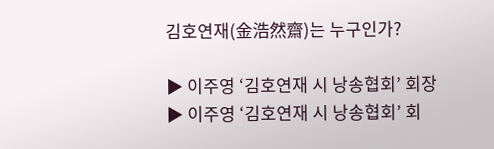김호연재(金浩然齋)는 누구인가?

▶ 이주영 ‘김호연재 시 낭송협회’ 회장
▶ 이주영 ‘김호연재 시 낭송협회’ 회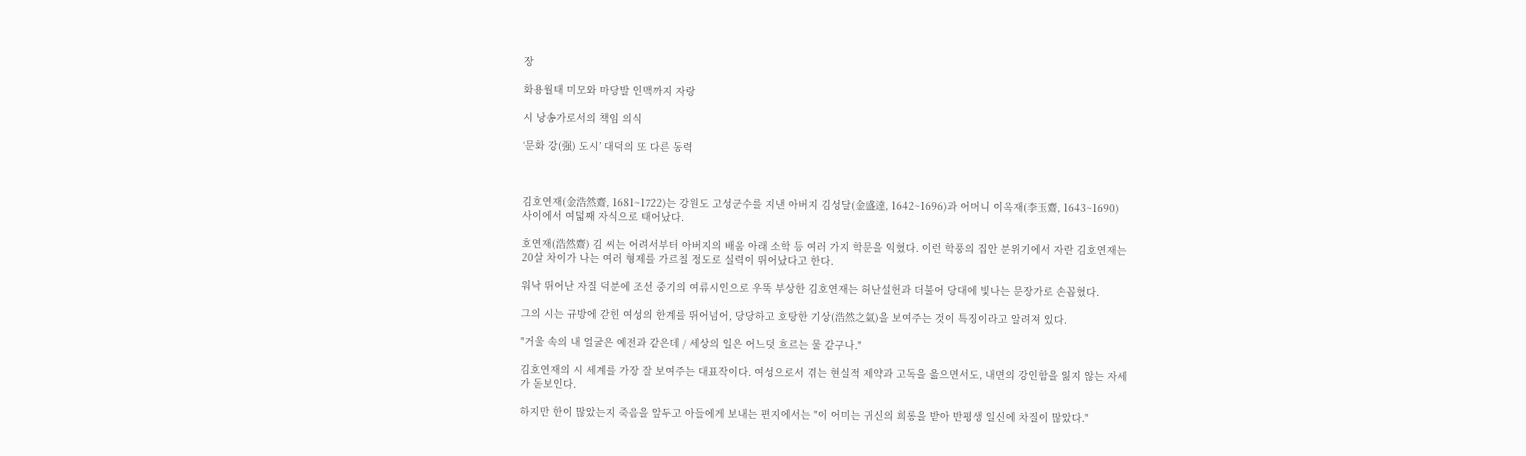장

화용월태 미모와 마당발 인맥까지 자랑

시 낭송가로서의 책임 의식

‘문화 강(强) 도시’ 대덕의 또 다른 동력



김호연재(金浩然齋, 1681~1722)는 강원도 고성군수를 지낸 아버지 김성달(金盛達, 1642~1696)과 어머니 이옥재(李玉齋, 1643~1690) 사이에서 여덟째 자식으로 태어났다.

호연재(浩然齋) 김 씨는 어려서부터 아버지의 배움 아래 소학 등 여러 가지 학문을 익혔다. 이런 학풍의 집안 분위기에서 자란 김호연재는 20살 차이가 나는 여러 형제를 가르칠 정도로 실력이 뛰어났다고 한다.

워낙 뛰어난 자질 덕분에 조선 중기의 여류시인으로 우뚝 부상한 김호연재는 허난설헌과 더불어 당대에 빛나는 문장가로 손꼽혔다.

그의 시는 규방에 갇힌 여성의 한계를 뛰어넘어, 당당하고 호탕한 기상(浩然之氣)을 보여주는 것이 특징이라고 알려져 있다.

"거울 속의 내 얼굴은 예전과 같은데 / 세상의 일은 어느덧 흐르는 물 같구나."

김호연재의 시 세계를 가장 잘 보여주는 대표작이다. 여성으로서 겪는 현실적 제약과 고독을 읊으면서도, 내면의 강인함을 잃지 않는 자세가 돋보인다.

하지만 한이 많았는지 죽음을 앞두고 아들에게 보내는 편지에서는 "이 어미는 귀신의 희롱을 받아 반평생 일신에 차질이 많았다."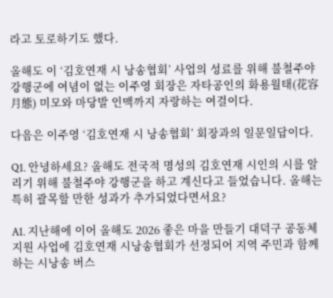라고 토로하기도 했다.

올해도 이 ‘김호연재 시 낭송협회’ 사업의 성료를 위해 불철주야 강행군에 여념이 없는 이주영 회장은 자타공인의 화용월태(花容月態) 미모와 마당발 인맥까지 자랑하는 여걸이다.

다음은 이주영 ‘김호연재 시 낭송협회’ 회장과의 일문일답이다.

Q1. 안녕하세요? 올해도 전국적 명성의 김호연재 시인의 시를 알리기 위해 불철주야 강행군을 하고 계신다고 들었습니다. 올해는 특히 괄목할 만한 성과가 추가되었다면서요?

A1. 지난해에 이어 올해도 2026 좋은 마을 만들기 대덕구 공동체 지원 사업에 김호연재 시낭송협회가 선정되어 지역 주민과 함께하는 시낭송 버스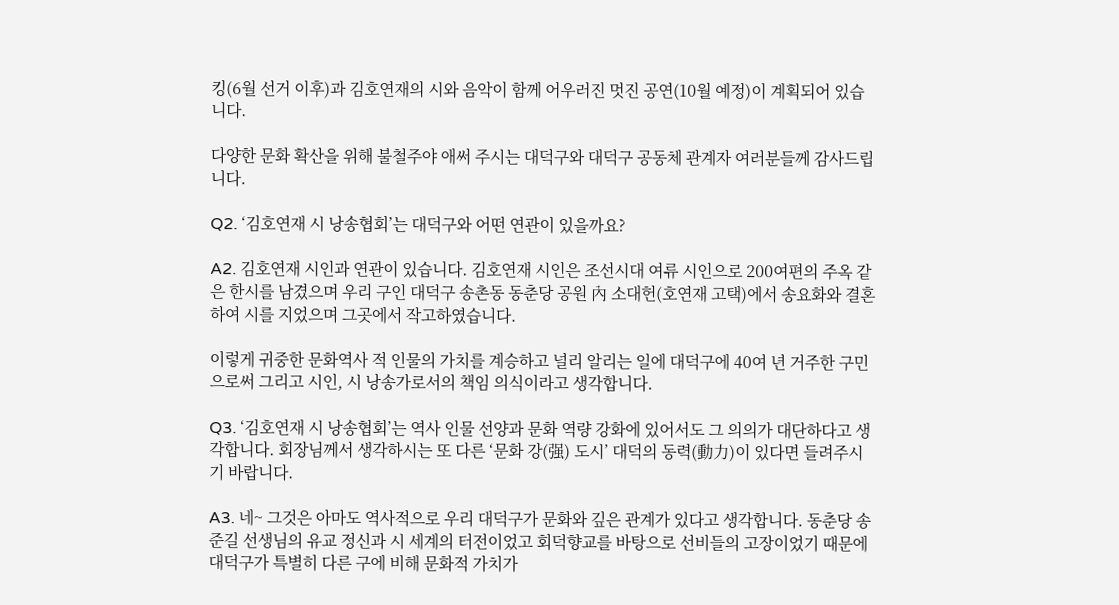킹(6월 선거 이후)과 김호연재의 시와 음악이 함께 어우러진 멋진 공연(10월 예정)이 계획되어 있습니다.

다양한 문화 확산을 위해 불철주야 애써 주시는 대덕구와 대덕구 공동체 관계자 여러분들께 감사드립니다.

Q2. ‘김호연재 시 낭송협회’는 대덕구와 어떤 연관이 있을까요?

A2. 김호연재 시인과 연관이 있습니다. 김호연재 시인은 조선시대 여류 시인으로 200여편의 주옥 같은 한시를 남겼으며 우리 구인 대덕구 송촌동 동춘당 공원 內 소대헌(호연재 고택)에서 송요화와 결혼하여 시를 지었으며 그곳에서 작고하였습니다.

이렇게 귀중한 문화역사 적 인물의 가치를 계승하고 널리 알리는 일에 대덕구에 40여 년 거주한 구민으로써 그리고 시인, 시 낭송가로서의 책임 의식이라고 생각합니다.

Q3. ‘김호연재 시 낭송협회’는 역사 인물 선양과 문화 역량 강화에 있어서도 그 의의가 대단하다고 생각합니다. 회장님께서 생각하시는 또 다른 ‘문화 강(强) 도시’ 대덕의 동력(動力)이 있다면 들려주시기 바랍니다.

A3. 네~ 그것은 아마도 역사적으로 우리 대덕구가 문화와 깊은 관계가 있다고 생각합니다. 동춘당 송준길 선생님의 유교 정신과 시 세계의 터전이었고 회덕향교를 바탕으로 선비들의 고장이었기 때문에 대덕구가 특별히 다른 구에 비해 문화적 가치가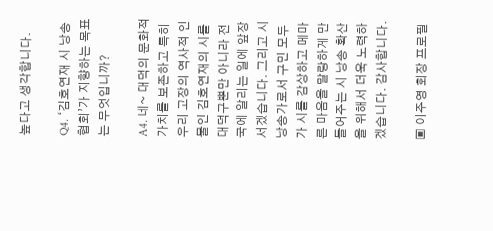높다고 생각합니다.

Q4. ‘김호연재 시 낭송협회’가 지향하는 목표는 무엇입니까?

A4. 네~ 대덕의 문화적 가치를 보존하고 특히 우리 고장의 역사적 인물인 김호연재의 시를 대덕구뿐만 아니라 전국에 알리는 일에 앞장서겠습니다. 그리고 시 낭송가로서 구민 모두가 시를 감상하고 메마른 마음을 말랑하게 만들어주는 시 낭송 확산을 위해서 더욱 노력하겠습니다. 감사합니다.

▣ 이주영 회장 프로필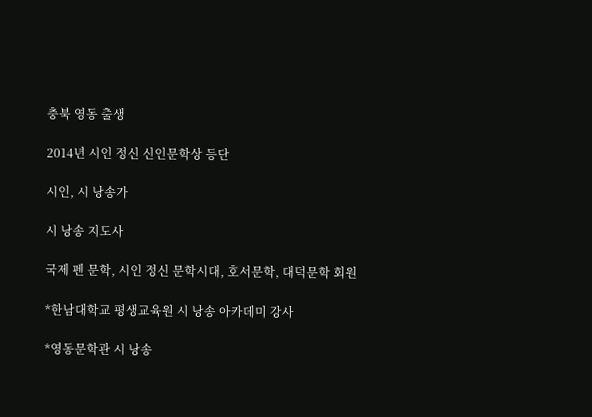충북 영동 출생

2014년 시인 정신 신인문학상 등단

시인, 시 낭송가

시 낭송 지도사

국제 펜 문학, 시인 정신 문학시대, 호서문학, 대덕문학 회원

*한남대학교 평생교육원 시 낭송 아카데미 강사

*영동문학관 시 낭송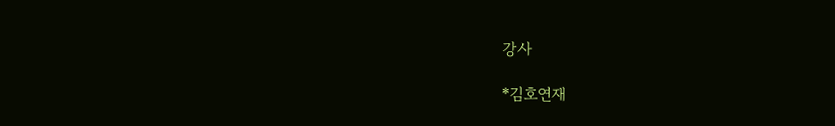강사

*김호연재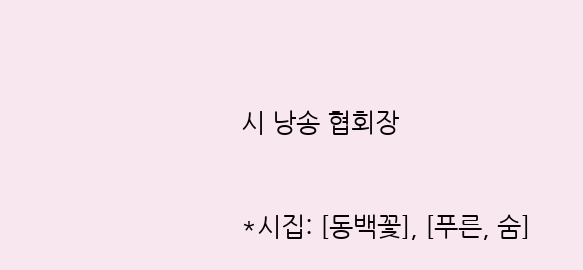시 낭송 협회장

*시집: [동백꽃], [푸른, 숨]